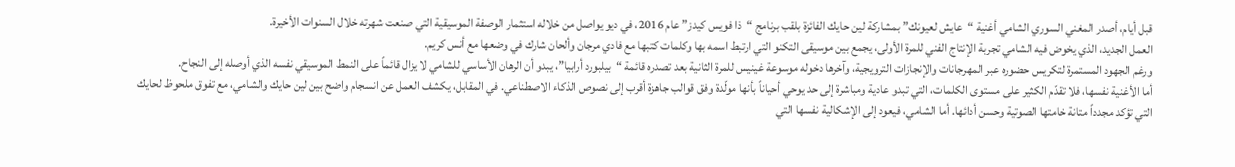قبل أيام، أصدر المغني السوري الشامي أغنية “عايش لعيونك” بمشاركة لين حايك الفائزة بلقب برنامج “ذا فويس كيدز” عام 2016، في ديو يواصل من خلاله استثمار الوصفة الموسيقية التي صنعت شهرته خلال السنوات الأخيرة.
العمل الجديد، الذي يخوض فيه الشامي تجربة الإنتاج الفني للمرة الأولى، يجمع بين موسيقى التكنو التي ارتبط اسمه بها وكلمات كتبها مع فادي مرجان وألحان شارك في وضعها مع أنس كريم.
ورغم الجهود المستمرة لتكريس حضوره عبر المهرجانات والإنجازات الترويجية، وآخرها دخوله موسوعة غينيس للمرة الثانية بعد تصدره قائمة “بيلبورد أرابيا”، يبدو أن الرهان الأساسي للشامي لا يزال قائماً على النمط الموسيقي نفسه الذي أوصله إلى النجاح.
أما الأغنية نفسها، فلا تقدّم الكثير على مستوى الكلمات، التي تبدو عادية ومباشرة إلى حد يوحي أحياناً بأنها مولّدة وفق قوالب جاهزة أقرب إلى نصوص الذكاء الاصطناعي. في المقابل، يكشف العمل عن انسجام واضح بين لين حايك والشامي، مع تفوق ملحوظ لحايك التي تؤكد مجدداً متانة خامتها الصوتية وحسن أدائها. أما الشامي، فيعود إلى الإشكالية نفسها التي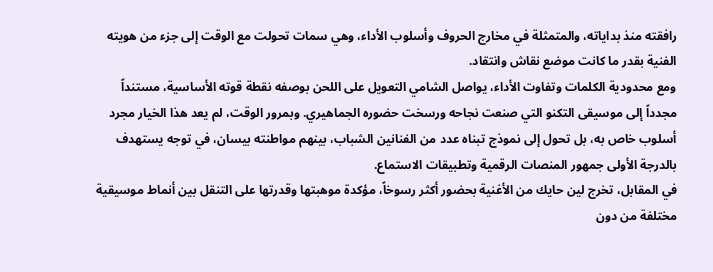رافقته منذ بداياته، والمتمثلة في مخارج الحروف وأسلوب الأداء، وهي سمات تحولت مع الوقت إلى جزء من هويته الفنية بقدر ما كانت موضع نقاش وانتقاد.
ومع محدودية الكلمات وتفاوت الأداء، يواصل الشامي التعويل على اللحن بوصفه نقطة قوته الأساسية، مستنداً مجدداً إلى موسيقى التكنو التي صنعت نجاحه ورسخت حضوره الجماهيري. وبمرور الوقت، لم يعد هذا الخيار مجرد أسلوب خاص به، بل تحول إلى نموذج تبناه عدد من الفنانين الشباب، بينهم مواطنته بيسان، في توجه يستهدف بالدرجة الأولى جمهور المنصات الرقمية وتطبيقات الاستماع.
في المقابل، تخرج لين حايك من الأغنية بحضور أكثر رسوخاً، مؤكدة موهبتها وقدرتها على التنقل بين أنماط موسيقية مختلفة من دون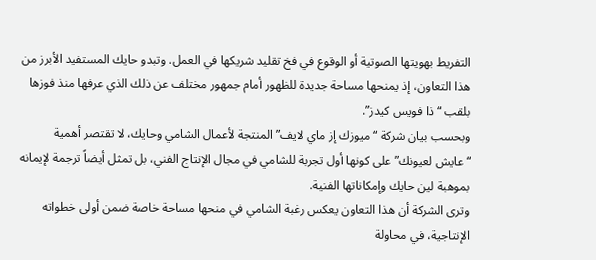التفريط بهويتها الصوتية أو الوقوع في فخ تقليد شريكها في العمل. وتبدو حايك المستفيد الأبرز من هذا التعاون، إذ يمنحها مساحة جديدة للظهور أمام جمهور مختلف عن ذلك الذي عرفها منذ فوزها بلقب “ذا فويس كيدز”.
وبحسب بيان شركة “ميوزك إز ماي لايف” المنتجة لأعمال الشامي وحايك، لا تقتصر أهمية “عايش لعيونك” على كونها أول تجربة للشامي في مجال الإنتاج الفني، بل تمثل أيضاً ترجمة لإيمانه بموهبة لين حايك وإمكاناتها الفنية.
وترى الشركة أن هذا التعاون يعكس رغبة الشامي في منحها مساحة خاصة ضمن أولى خطواته الإنتاجية، في محاولة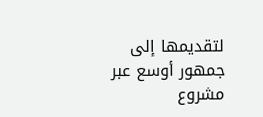لتقديمها إلى جمهور أوسع عبر مشروع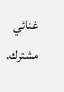غنائي مشترك.